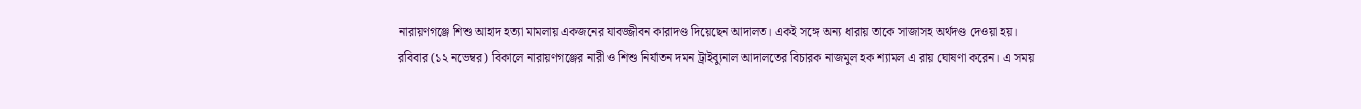নারায়ণগঞ্জে শিশু আহাদ হত্যা মামলায় একজনের যাবজ্জীবন কারাদণ্ড দিয়েছেন আদালত। একই সঙ্গে অন্য ধারায় তাকে সাজাসহ অর্থদণ্ড দেওয়া হয়।
রবিবার (১২ নভেম্বর) বিকালে নারায়ণগঞ্জের নারী ও শিশু নির্যাতন দমন ট্রাইব্যুনাল আদালতের বিচারক নাজমুল হক শ্যামল এ রায় ঘোষণা করেন। এ সময়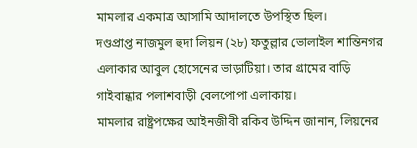মামলার একমাত্র আসামি আদালতে উপস্থিত ছিল।
দণ্ডপ্রাপ্ত নাজমুল হুদা লিয়ন (২৮) ফতুল্লার ভোলাইল শান্তিনগর এলাকার আবুল হোসেনের ভাড়াটিয়া। তার গ্রামের বাড়ি গাইবান্ধার পলাশবাড়ী বেলপোপা এলাকায়।
মামলার রাষ্ট্রপক্ষের আইনজীবী রকিব উদ্দিন জানান, লিয়নের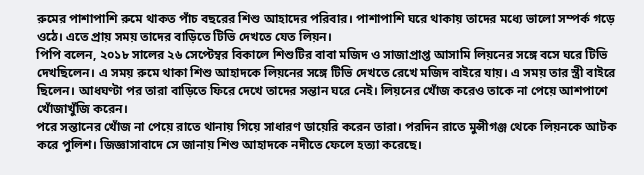রুমের পাশাপাশি রুমে থাকত পাঁচ বছরের শিশু আহাদের পরিবার। পাশাপাশি ঘরে থাকায় তাদের মধ্যে ভালো সম্পর্ক গড়ে ওঠে। এতে প্রায় সময় তাদের বাড়িতে টিভি দেখতে যেত লিয়ন।
পিপি বলেন, ২০১৮ সালের ২৬ সেপ্টেম্বর বিকালে শিশুটির বাবা মজিদ ও সাজাপ্রাপ্ত আসামি লিয়নের সঙ্গে বসে ঘরে টিভি দেখছিলেন। এ সময় রুমে থাকা শিশু আহাদকে লিয়নের সঙ্গে টিভি দেখতে রেখে মজিদ বাইরে যায়। এ সময় তার স্ত্রী বাইরে ছিলেন। আধঘণ্টা পর তারা বাড়িতে ফিরে দেখে তাদের সন্তান ঘরে নেই। লিয়নের খোঁজ করেও তাকে না পেয়ে আশপাশে খোঁজাখুঁজি করেন।
পরে সন্তানের খোঁজ না পেয়ে রাতে থানায় গিয়ে সাধারণ ডায়েরি করেন তারা। পরদিন রাতে মুন্সীগঞ্জ থেকে লিয়নকে আটক করে পুলিশ। জিজ্ঞাসাবাদে সে জানায় শিশু আহাদকে নদীতে ফেলে হত্যা করেছে।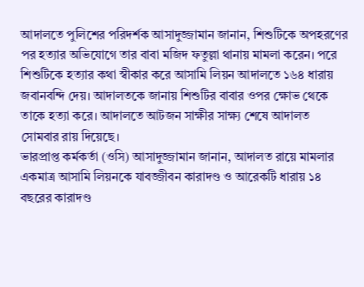আদালতে পুলিশের পরিদর্শক আসাদুজ্জামান জানান, শিশুটিকে অপহরণের পর হত্যার অভিযোগে তার বাবা মজিদ ফতুল্লা থানায় মামলা করেন। পরে শিশুটিকে হত্যার কথা স্বীকার করে আসামি লিয়ন আদালতে ১৬৪ ধারায় জবানবন্দি দেয়। আদালতকে জানায় শিশুটির বাবার ওপর ক্ষোভ থেকে তাকে হত্যা করে। আদালতে আটজন সাক্ষীর সাক্ষ্য শেষে আদালত সোমবার রায় দিয়েছে।
ভারপ্রাপ্ত কর্মকর্তা (ওসি) আসাদুজ্জামান জানান, আদালত রায়ে মামলার একমাত্র আসামি লিয়নকে যাবজ্জীবন কারাদণ্ড ও আরেকটি ধারায় ১৪ বছরের কারাদণ্ড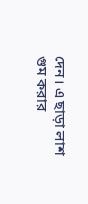দেন। এ ছাড়া লাশ গুম করার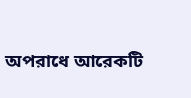অপরাধে আরেকটি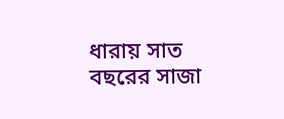ধারায় সাত বছরের সাজা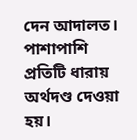দেন আদালত। পাশাপাশি প্রতিটি ধারায় অর্থদণ্ড দেওয়া হয়।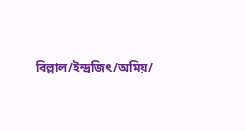বিল্লাল/ইন্দ্রজিৎ/অমিয়/